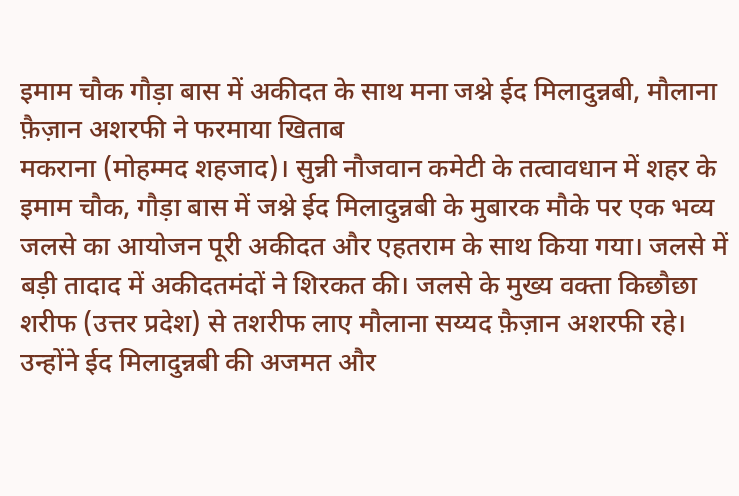इमाम चौक गौड़ा बास में अकीदत के साथ मना जश्ने ईद मिलादुन्नबी, मौलाना फ़ैज़ान अशरफी ने फरमाया खिताब
मकराना (मोहम्मद शहजाद)। सुन्नी नौजवान कमेटी के तत्वावधान में शहर के इमाम चौक, गौड़ा बास में जश्ने ईद मिलादुन्नबी के मुबारक मौके पर एक भव्य जलसे का आयोजन पूरी अकीदत और एहतराम के साथ किया गया। जलसे में बड़ी तादाद में अकीदतमंदों ने शिरकत की। जलसे के मुख्य वक्ता किछौछा शरीफ (उत्तर प्रदेश) से तशरीफ लाए मौलाना सय्यद फ़ैज़ान अशरफी रहे। उन्होंने ईद मिलादुन्नबी की अजमत और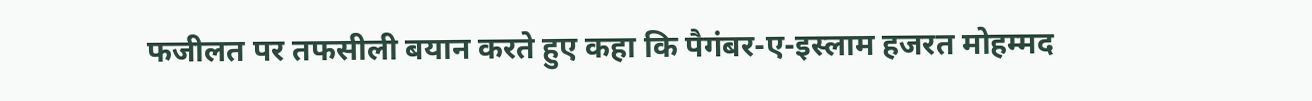फजीलत पर तफसीली बयान करते हुए कहा कि पैगंबर-ए-इस्लाम हजरत मोहम्मद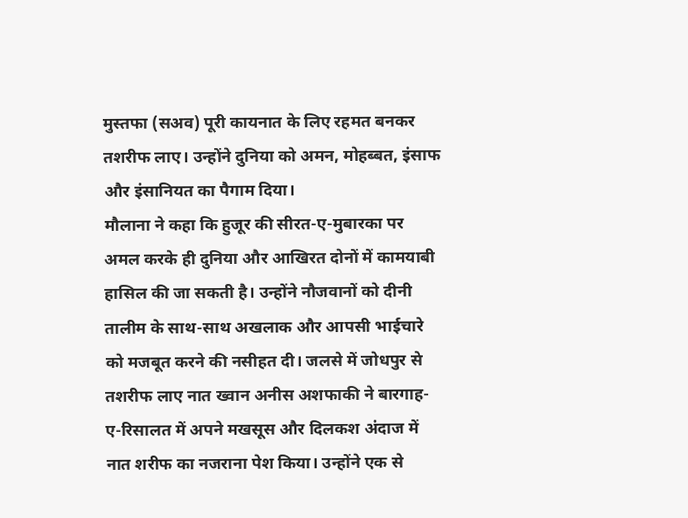मुस्तफा (सअव) पूरी कायनात के लिए रहमत बनकर तशरीफ लाए। उन्होंने दुनिया को अमन, मोहब्बत, इंसाफ और इंसानियत का पैगाम दिया।
मौलाना ने कहा कि हुजूर की सीरत-ए-मुबारका पर अमल करके ही दुनिया और आखिरत दोनों में कामयाबी हासिल की जा सकती है। उन्होंने नौजवानों को दीनी तालीम के साथ-साथ अखलाक और आपसी भाईचारे को मजबूत करने की नसीहत दी। जलसे में जोधपुर से तशरीफ लाए नात ख्वान अनीस अशफाकी ने बारगाह-ए-रिसालत में अपने मखसूस और दिलकश अंदाज में नात शरीफ का नजराना पेश किया। उन्होंने एक से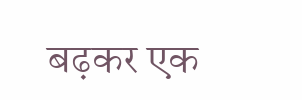बढ़कर एक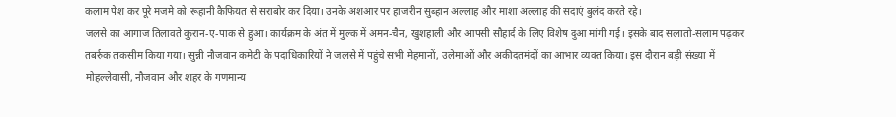कलाम पेश कर पूरे मजमे को रूहानी कैफियत से सराबोर कर दिया। उनके अशआर पर हाजरीन सुब्हान अल्लाह और माशा अल्लाह की सदाएं बुलंद करते रहे।
जलसे का आगाज तिलावते कुरान-ए-पाक से हुआ। कार्यक्रम के अंत में मुल्क में अमन-चैन, खुशहाली और आपसी सौहार्द के लिए विशेष दुआ मांगी गई। इसके बाद सलातो-सलाम पढ़कर तबर्रुक तकसीम किया गया। सुन्नी नौजवान कमेटी के पदाधिकारियों ने जलसे में पहुंचे सभी मेहमानों, उलेमाओं और अकीदतमंदों का आभार व्यक्त किया। इस दौरान बड़ी संख्या में मोहल्लेवासी, नौजवान और शहर के गणमान्य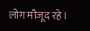लोग मौजूद रहे।